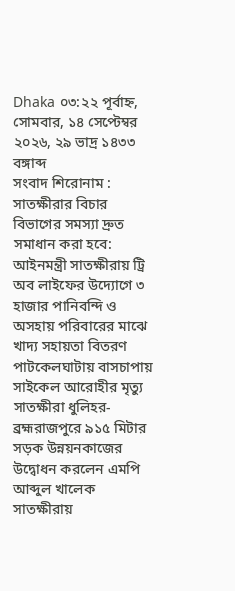Dhaka ০৩:২২ পূর্বাহ্ন, সোমবার, ১৪ সেপ্টেম্বর ২০২৬, ২৯ ভাদ্র ১৪৩৩ বঙ্গাব্দ
সংবাদ শিরোনাম :
সাতক্ষীরার বিচার বিভাগের সমস্যা দ্রুত সমাধান করা হবে: আইনমন্ত্রী সাতক্ষীরায় ট্রি অব লাইফের উদ্যোগে ৩ হাজার পানিবন্দি ও অসহায় পরিবারের মাঝে খাদ্য সহায়তা বিতরণ পাটকেলঘাটায় বাসচাপায় সাইকেল আরোহীর মৃত্যু সাতক্ষীরা ধুলিহর-ব্রহ্মরাজপুরে ৯১৫ মিটার সড়ক উন্নয়নকাজের উদ্বোধন করলেন এমপি আব্দুল খালেক সাতক্ষীরায়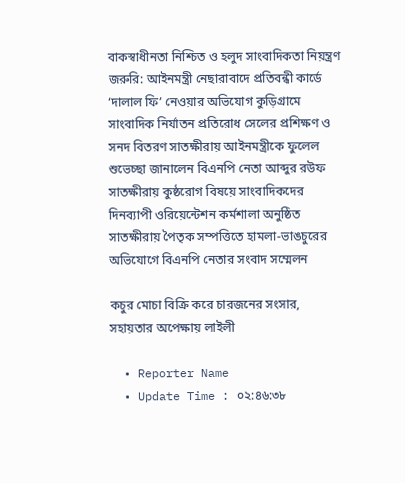বাকস্বাধীনতা নিশ্চিত ও হলুদ সাংবাদিকতা নিয়ন্ত্রণ জরুরি: আইনমন্ত্রী নেছারাবাদে প্রতিবন্ধী কার্ডে ‘দালাল ফি’ নেওয়ার অভিযোগ কুড়িগ্রামে সাংবাদিক নির্যাতন প্রতিরোধ সেলের প্রশিক্ষণ ও সনদ বিতরণ সাতক্ষীরায় আইনমন্ত্রীকে ফুলেল শুভেচ্ছা জানালেন বিএনপি নেতা আব্দুর রউফ সাতক্ষীরায় কুষ্ঠরোগ বিষয়ে সাংবাদিকদের দিনব্যাপী ওরিয়েন্টেশন কর্মশালা অনুষ্ঠিত সাতক্ষীরায় পৈতৃক সম্পত্তিতে হামলা-ভাঙচুরের অভিযোগে বিএনপি নেতার সংবাদ সম্মেলন

কচুর মোচা বিক্রি করে চারজনের সংসার, সহায়তার অপেক্ষায় লাইলী

  • Reporter Name
  • Update Time : ০২:৪৬:৩৮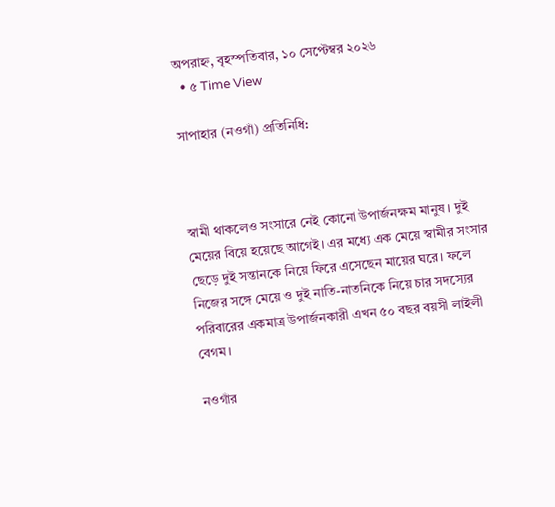অপরাহ্ন, বৃহস্পতিবার, ১০ সেপ্টেম্বর ২০২৬
  • ৫ Time View

সাপাহার (নওগাঁ) প্রতিনিধি:



স্বামী থাকলেও সংসারে নেই কোনো উপার্জনক্ষম মানুষ। দুই মেয়ের বিয়ে হয়েছে আগেই। এর মধ্যে এক মেয়ে স্বামীর সংসার ছেড়ে দুই সন্তানকে নিয়ে ফিরে এসেছেন মায়ের ঘরে। ফলে নিজের সঙ্গে মেয়ে ও দুই নাতি-নাতনিকে নিয়ে চার সদস্যের পরিবারের একমাত্র উপার্জনকারী এখন ৫০ বছর বয়সী লাইলী বেগম।

নওগাঁর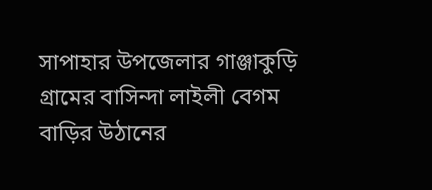সাপাহার উপজেলার গাঞ্জাকুড়ি গ্রামের বাসিন্দা লাইলী বেগম বাড়ির উঠানের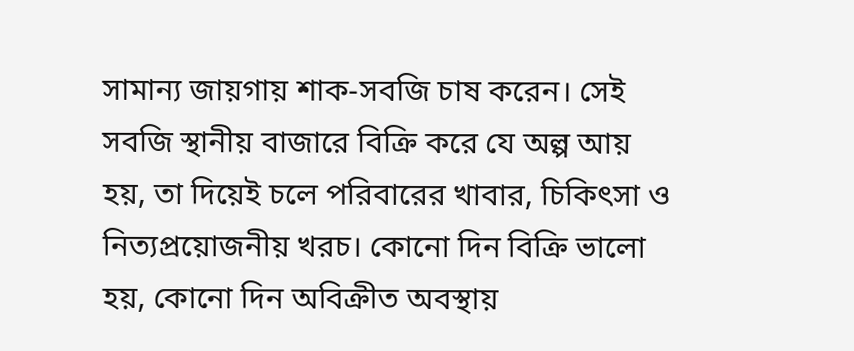সামান্য জায়গায় শাক-সবজি চাষ করেন। সেই সবজি স্থানীয় বাজারে বিক্রি করে যে অল্প আয় হয়, তা দিয়েই চলে পরিবারের খাবার, চিকিৎসা ও নিত্যপ্রয়োজনীয় খরচ। কোনো দিন বিক্রি ভালো হয়, কোনো দিন অবিক্রীত অবস্থায়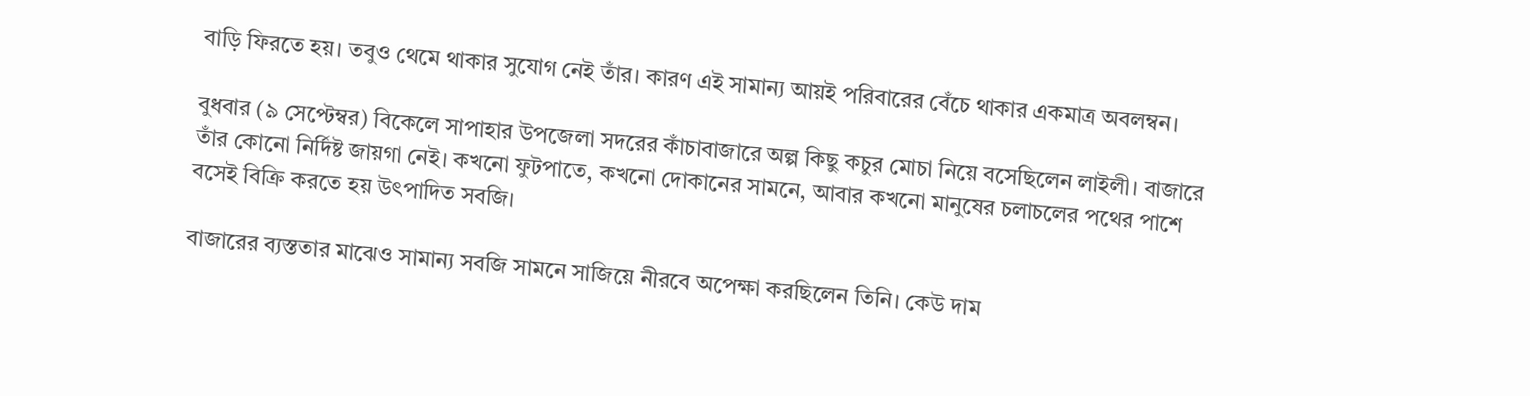বাড়ি ফিরতে হয়। তবুও থেমে থাকার সুযোগ নেই তাঁর। কারণ এই সামান্য আয়ই পরিবারের বেঁচে থাকার একমাত্র অবলম্বন।

বুধবার (৯ সেপ্টেম্বর) বিকেলে সাপাহার উপজেলা সদরের কাঁচাবাজারে অল্প কিছু কচুর মোচা নিয়ে বসেছিলেন লাইলী। বাজারে তাঁর কোনো নির্দিষ্ট জায়গা নেই। কখনো ফুটপাতে, কখনো দোকানের সামনে, আবার কখনো মানুষের চলাচলের পথের পাশে বসেই বিক্রি করতে হয় উৎপাদিত সবজি।

বাজারের ব্যস্ততার মাঝেও সামান্য সবজি সামনে সাজিয়ে নীরবে অপেক্ষা করছিলেন তিনি। কেউ দাম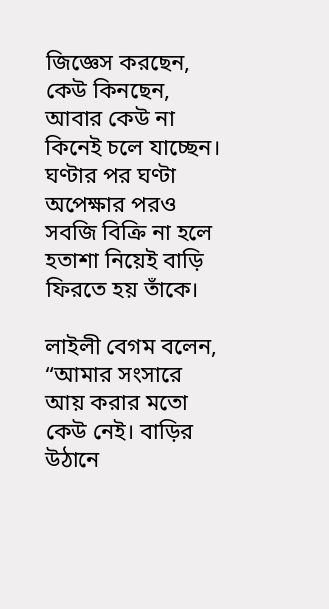জিজ্ঞেস করছেন, কেউ কিনছেন, আবার কেউ না কিনেই চলে যাচ্ছেন। ঘণ্টার পর ঘণ্টা অপেক্ষার পরও সবজি বিক্রি না হলে হতাশা নিয়েই বাড়ি ফিরতে হয় তাঁকে।

লাইলী বেগম বলেন, “আমার সংসারে আয় করার মতো কেউ নেই। বাড়ির উঠানে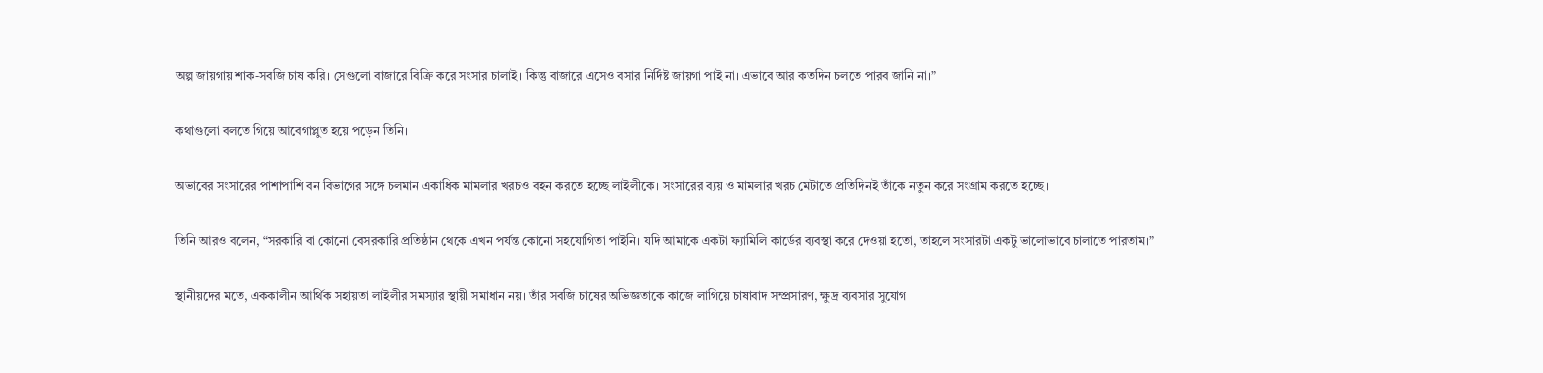অল্প জায়গায় শাক-সবজি চাষ করি। সেগুলো বাজারে বিক্রি করে সংসার চালাই। কিন্তু বাজারে এসেও বসার নির্দিষ্ট জায়গা পাই না। এভাবে আর কতদিন চলতে পারব জানি না।”

কথাগুলো বলতে গিয়ে আবেগাপ্লুত হয়ে পড়েন তিনি।

অভাবের সংসারের পাশাপাশি বন বিভাগের সঙ্গে চলমান একাধিক মামলার খরচও বহন করতে হচ্ছে লাইলীকে। সংসারের ব্যয় ও মামলার খরচ মেটাতে প্রতিদিনই তাঁকে নতুন করে সংগ্রাম করতে হচ্ছে।

তিনি আরও বলেন, “সরকারি বা কোনো বেসরকারি প্রতিষ্ঠান থেকে এখন পর্যন্ত কোনো সহযোগিতা পাইনি। যদি আমাকে একটা ফ্যামিলি কার্ডের ব্যবস্থা করে দেওয়া হতো, তাহলে সংসারটা একটু ভালোভাবে চালাতে পারতাম।”

স্থানীয়দের মতে, এককালীন আর্থিক সহায়তা লাইলীর সমস্যার স্থায়ী সমাধান নয়। তাঁর সবজি চাষের অভিজ্ঞতাকে কাজে লাগিয়ে চাষাবাদ সম্প্রসারণ, ক্ষুদ্র ব্যবসার সুযোগ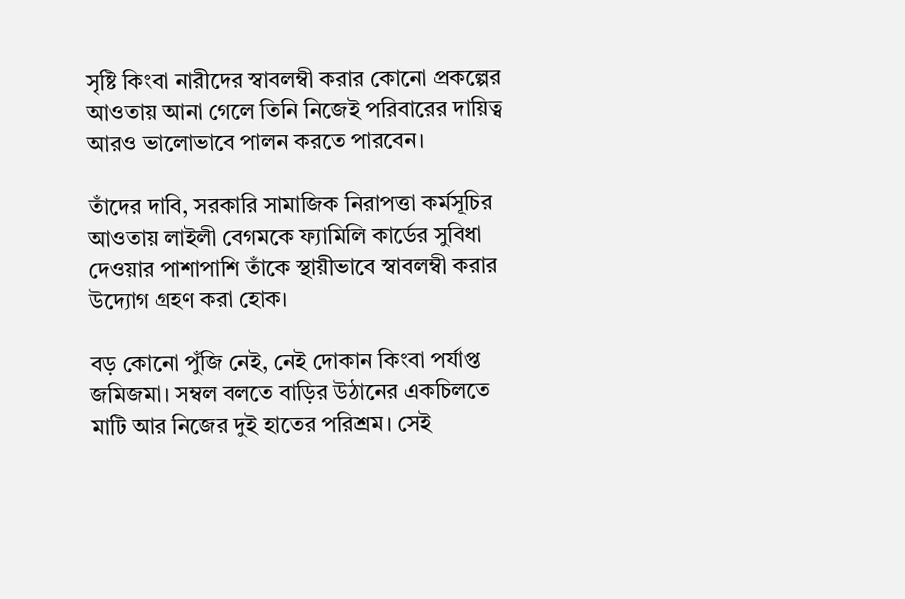সৃষ্টি কিংবা নারীদের স্বাবলম্বী করার কোনো প্রকল্পের আওতায় আনা গেলে তিনি নিজেই পরিবারের দায়িত্ব আরও ভালোভাবে পালন করতে পারবেন।

তাঁদের দাবি, সরকারি সামাজিক নিরাপত্তা কর্মসূচির আওতায় লাইলী বেগমকে ফ্যামিলি কার্ডের সুবিধা দেওয়ার পাশাপাশি তাঁকে স্থায়ীভাবে স্বাবলম্বী করার উদ্যোগ গ্রহণ করা হোক।

বড় কোনো পুঁজি নেই, নেই দোকান কিংবা পর্যাপ্ত জমিজমা। সম্বল বলতে বাড়ির উঠানের একচিলতে মাটি আর নিজের দুই হাতের পরিশ্রম। সেই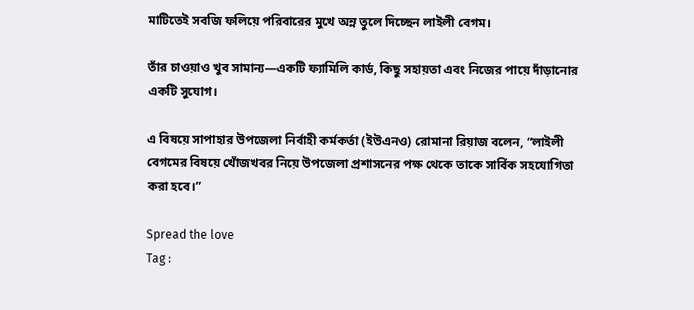মাটিতেই সবজি ফলিয়ে পরিবারের মুখে অন্ন তুলে দিচ্ছেন লাইলী বেগম।

তাঁর চাওয়াও খুব সামান্য—একটি ফ্যামিলি কার্ড, কিছু সহায়তা এবং নিজের পায়ে দাঁড়ানোর একটি সুযোগ।

এ বিষয়ে সাপাহার উপজেলা নির্বাহী কর্মকর্তা (ইউএনও) রোমানা রিয়াজ বলেন, “লাইলী বেগমের বিষয়ে খোঁজখবর নিয়ে উপজেলা প্রশাসনের পক্ষ থেকে তাকে সার্বিক সহযোগিতা করা হবে।”

Spread the love
Tag :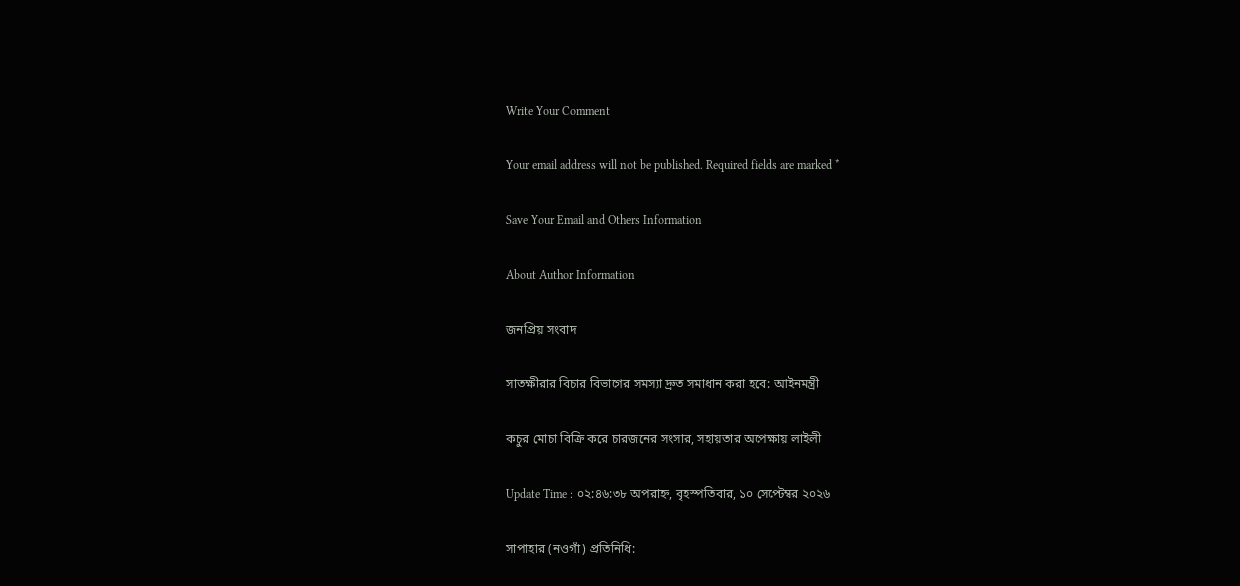Write Your Comment

Your email address will not be published. Required fields are marked *

Save Your Email and Others Information

About Author Information

জনপ্রিয় সংবাদ

সাতক্ষীরার বিচার বিভাগের সমস্যা দ্রুত সমাধান করা হবে: আইনমন্ত্রী

কচুর মোচা বিক্রি করে চারজনের সংসার, সহায়তার অপেক্ষায় লাইলী

Update Time : ০২:৪৬:৩৮ অপরাহ্ন, বৃহস্পতিবার, ১০ সেপ্টেম্বর ২০২৬

সাপাহার (নওগাঁ) প্রতিনিধি: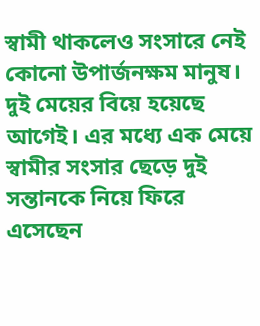স্বামী থাকলেও সংসারে নেই কোনো উপার্জনক্ষম মানুষ। দুই মেয়ের বিয়ে হয়েছে আগেই। এর মধ্যে এক মেয়ে স্বামীর সংসার ছেড়ে দুই সন্তানকে নিয়ে ফিরে এসেছেন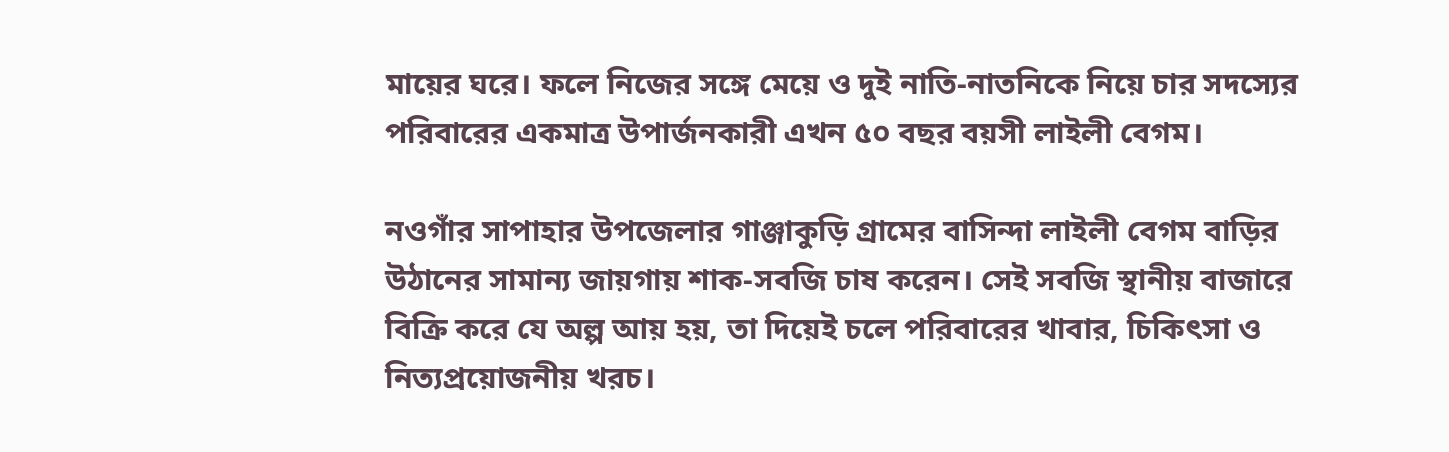মায়ের ঘরে। ফলে নিজের সঙ্গে মেয়ে ও দুই নাতি-নাতনিকে নিয়ে চার সদস্যের পরিবারের একমাত্র উপার্জনকারী এখন ৫০ বছর বয়সী লাইলী বেগম।

নওগাঁর সাপাহার উপজেলার গাঞ্জাকুড়ি গ্রামের বাসিন্দা লাইলী বেগম বাড়ির উঠানের সামান্য জায়গায় শাক-সবজি চাষ করেন। সেই সবজি স্থানীয় বাজারে বিক্রি করে যে অল্প আয় হয়, তা দিয়েই চলে পরিবারের খাবার, চিকিৎসা ও নিত্যপ্রয়োজনীয় খরচ।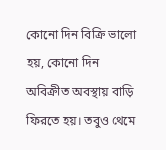কোনো দিন বিক্রি ভালো হয়, কোনো দিন অবিক্রীত অবস্থায় বাড়ি ফিরতে হয়। তবুও থেমে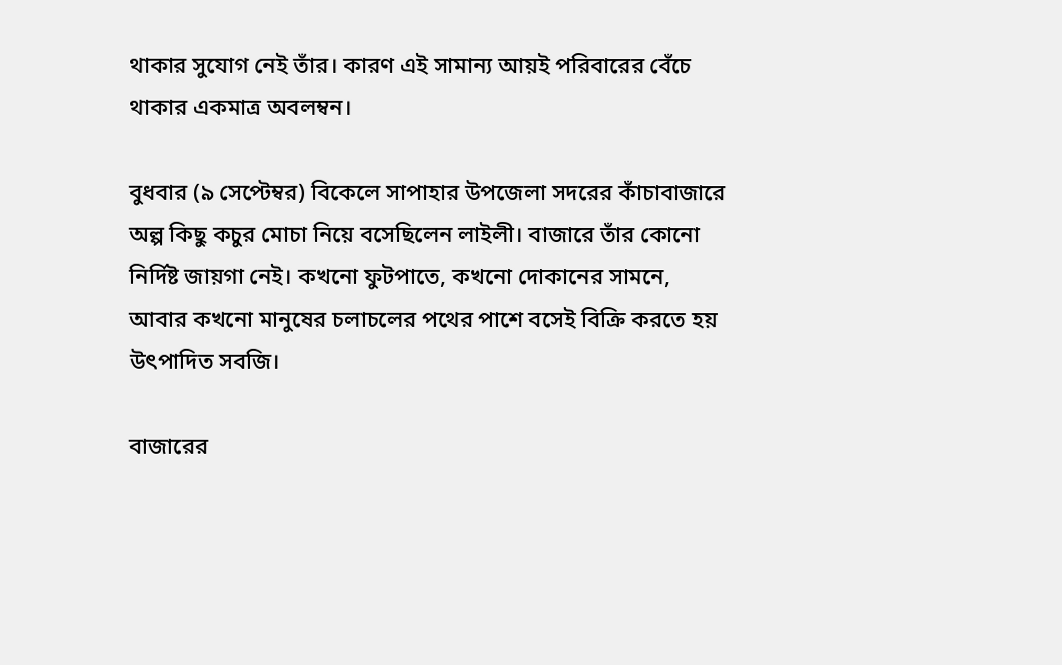থাকার সুযোগ নেই তাঁর। কারণ এই সামান্য আয়ই পরিবারের বেঁচে থাকার একমাত্র অবলম্বন।

বুধবার (৯ সেপ্টেম্বর) বিকেলে সাপাহার উপজেলা সদরের কাঁচাবাজারে অল্প কিছু কচুর মোচা নিয়ে বসেছিলেন লাইলী। বাজারে তাঁর কোনো নির্দিষ্ট জায়গা নেই। কখনো ফুটপাতে, কখনো দোকানের সামনে, আবার কখনো মানুষের চলাচলের পথের পাশে বসেই বিক্রি করতে হয় উৎপাদিত সবজি।

বাজারের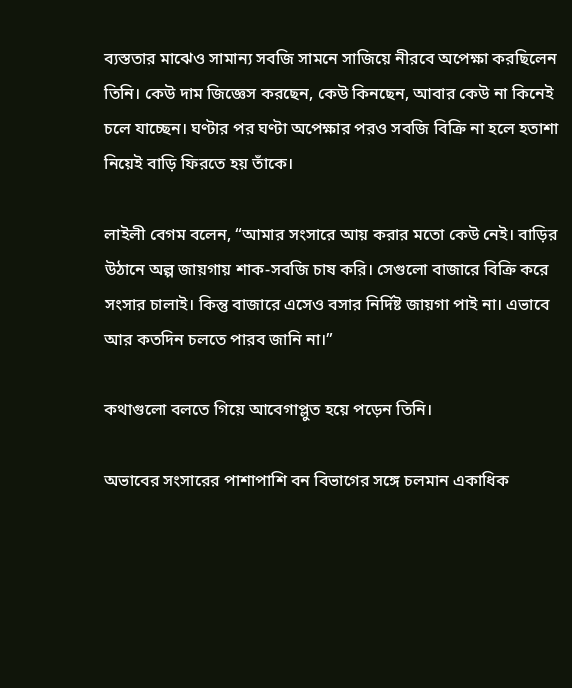ব্যস্ততার মাঝেও সামান্য সবজি সামনে সাজিয়ে নীরবে অপেক্ষা করছিলেন তিনি। কেউ দাম জিজ্ঞেস করছেন, কেউ কিনছেন, আবার কেউ না কিনেই চলে যাচ্ছেন। ঘণ্টার পর ঘণ্টা অপেক্ষার পরও সবজি বিক্রি না হলে হতাশা নিয়েই বাড়ি ফিরতে হয় তাঁকে।

লাইলী বেগম বলেন, “আমার সংসারে আয় করার মতো কেউ নেই। বাড়ির উঠানে অল্প জায়গায় শাক-সবজি চাষ করি। সেগুলো বাজারে বিক্রি করে সংসার চালাই। কিন্তু বাজারে এসেও বসার নির্দিষ্ট জায়গা পাই না। এভাবে আর কতদিন চলতে পারব জানি না।”

কথাগুলো বলতে গিয়ে আবেগাপ্লুত হয়ে পড়েন তিনি।

অভাবের সংসারের পাশাপাশি বন বিভাগের সঙ্গে চলমান একাধিক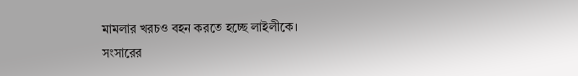মামলার খরচও বহন করতে হচ্ছে লাইলীকে। সংসারের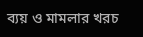ব্যয় ও মামলার খরচ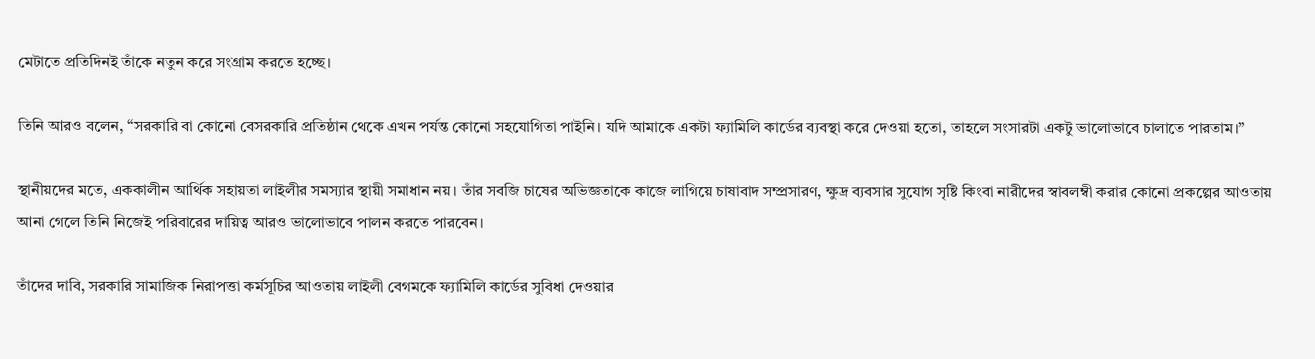মেটাতে প্রতিদিনই তাঁকে নতুন করে সংগ্রাম করতে হচ্ছে।

তিনি আরও বলেন, “সরকারি বা কোনো বেসরকারি প্রতিষ্ঠান থেকে এখন পর্যন্ত কোনো সহযোগিতা পাইনি। যদি আমাকে একটা ফ্যামিলি কার্ডের ব্যবস্থা করে দেওয়া হতো, তাহলে সংসারটা একটু ভালোভাবে চালাতে পারতাম।”

স্থানীয়দের মতে, এককালীন আর্থিক সহায়তা লাইলীর সমস্যার স্থায়ী সমাধান নয়। তাঁর সবজি চাষের অভিজ্ঞতাকে কাজে লাগিয়ে চাষাবাদ সম্প্রসারণ, ক্ষুদ্র ব্যবসার সুযোগ সৃষ্টি কিংবা নারীদের স্বাবলম্বী করার কোনো প্রকল্পের আওতায় আনা গেলে তিনি নিজেই পরিবারের দায়িত্ব আরও ভালোভাবে পালন করতে পারবেন।

তাঁদের দাবি, সরকারি সামাজিক নিরাপত্তা কর্মসূচির আওতায় লাইলী বেগমকে ফ্যামিলি কার্ডের সুবিধা দেওয়ার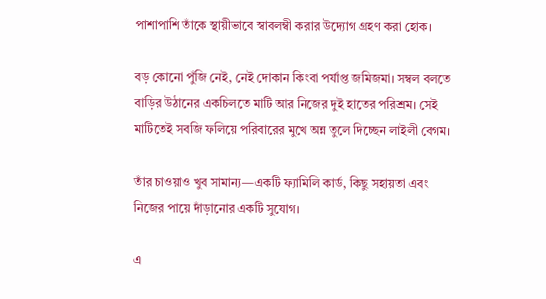পাশাপাশি তাঁকে স্থায়ীভাবে স্বাবলম্বী করার উদ্যোগ গ্রহণ করা হোক।

বড় কোনো পুঁজি নেই, নেই দোকান কিংবা পর্যাপ্ত জমিজমা। সম্বল বলতে বাড়ির উঠানের একচিলতে মাটি আর নিজের দুই হাতের পরিশ্রম। সেই মাটিতেই সবজি ফলিয়ে পরিবারের মুখে অন্ন তুলে দিচ্ছেন লাইলী বেগম।

তাঁর চাওয়াও খুব সামান্য—একটি ফ্যামিলি কার্ড, কিছু সহায়তা এবং নিজের পায়ে দাঁড়ানোর একটি সুযোগ।

এ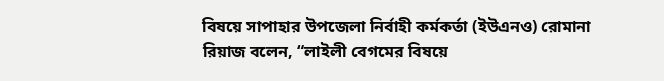বিষয়ে সাপাহার উপজেলা নির্বাহী কর্মকর্তা (ইউএনও) রোমানা রিয়াজ বলেন, “লাইলী বেগমের বিষয়ে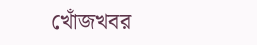খোঁজখবর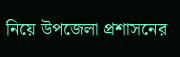নিয়ে উপজেলা প্রশাসনের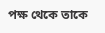পক্ষ থেকে তাকে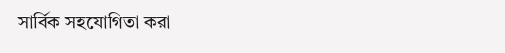সার্বিক সহযোগিতা করা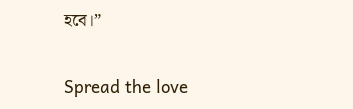হবে।”

Spread the love